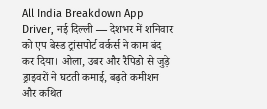All India Breakdown App Driver, नई दिल्ली — देशभर में शनिवार को एप बेस्ड ट्रांसपोर्ट वर्कर्स ने काम बंद कर दिया। ओला, उबर और रैपिडो से जुड़े ड्राइवरों ने घटती कमाई, बढ़ते कमीशन और कथित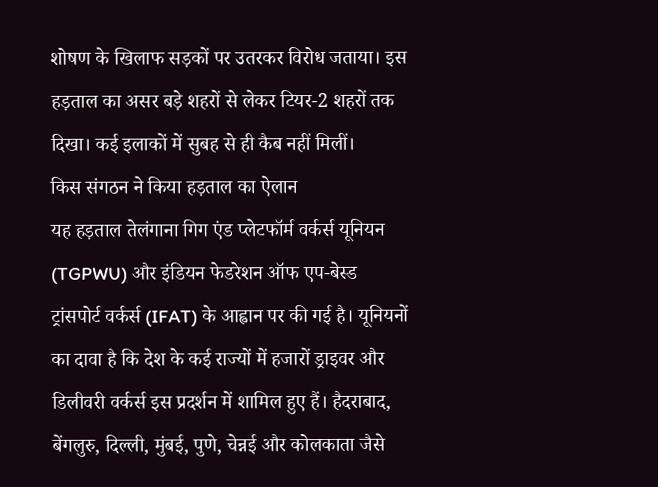शोषण के खिलाफ सड़कों पर उतरकर विरोध जताया। इस हड़ताल का असर बड़े शहरों से लेकर टियर-2 शहरों तक दिखा। कई इलाकों में सुबह से ही कैब नहीं मिलीं।
किस संगठन ने किया हड़ताल का ऐलान
यह हड़ताल तेलंगाना गिग एंड प्लेटफॉर्म वर्कर्स यूनियन (TGPWU) और इंडियन फेडरेशन ऑफ एप-बेस्ड ट्रांसपोर्ट वर्कर्स (IFAT) के आह्वान पर की गई है। यूनियनों का दावा है कि देश के कई राज्यों में हजारों ड्राइवर और डिलीवरी वर्कर्स इस प्रदर्शन में शामिल हुए हैं। हैदराबाद, बेंगलुरु, दिल्ली, मुंबई, पुणे, चेन्नई और कोलकाता जैसे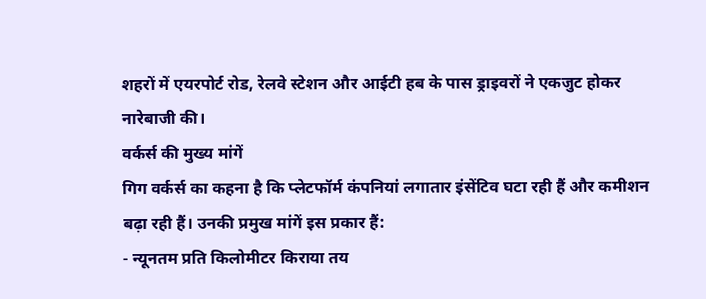शहरों में एयरपोर्ट रोड, रेलवे स्टेशन और आईटी हब के पास ड्राइवरों ने एकजुट होकर नारेबाजी की।
वर्कर्स की मुख्य मांगें
गिग वर्कर्स का कहना है कि प्लेटफॉर्म कंपनियां लगातार इंसेंटिव घटा रही हैं और कमीशन बढ़ा रही हैं। उनकी प्रमुख मांगें इस प्रकार हैं:
- न्यूनतम प्रति किलोमीटर किराया तय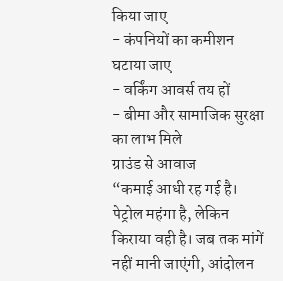किया जाए
- कंपनियों का कमीशन घटाया जाए
- वर्किंग आवर्स तय हों
- बीमा और सामाजिक सुरक्षा का लाभ मिले
ग्राउंड से आवाज
“कमाई आधी रह गई है। पेट्रोल महंगा है, लेकिन किराया वही है। जब तक मांगें नहीं मानी जाएंगी, आंदोलन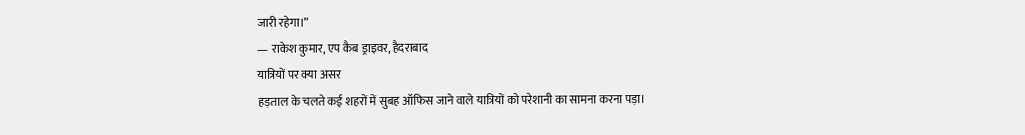जारी रहेगा।”
— राकेश कुमार, एप कैब ड्राइवर, हैदराबाद
यात्रियों पर क्या असर
हड़ताल के चलते कई शहरों में सुबह ऑफिस जाने वाले यात्रियों को परेशानी का सामना करना पड़ा।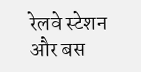रेलवे स्टेशन और बस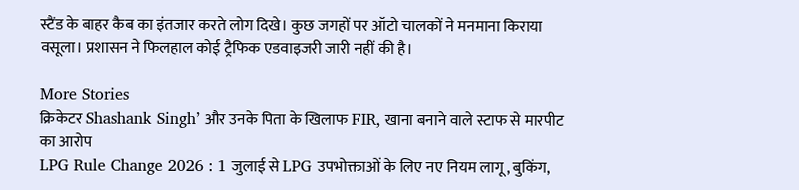स्टैंड के बाहर कैब का इंतजार करते लोग दिखे। कुछ जगहों पर ऑटो चालकों ने मनमाना किराया वसूला। प्रशासन ने फिलहाल कोई ट्रैफिक एडवाइजरी जारी नहीं की है।

More Stories
क्रिकेटर Shashank Singh’ और उनके पिता के खिलाफ FIR, खाना बनाने वाले स्टाफ से मारपीट का आरोप
LPG Rule Change 2026 : 1 जुलाई से LPG उपभोक्ताओं के लिए नए नियम लागू, बुकिंग,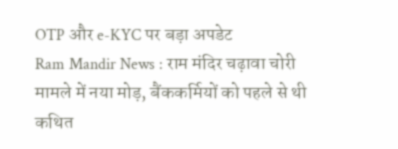OTP और e-KYC पर बड़ा अपडेट
Ram Mandir News : राम मंदिर चढ़ावा चोरी मामले में नया मोड़, बैंककर्मियों को पहले से थी कथित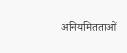अनियमितताओं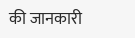की जानकारी